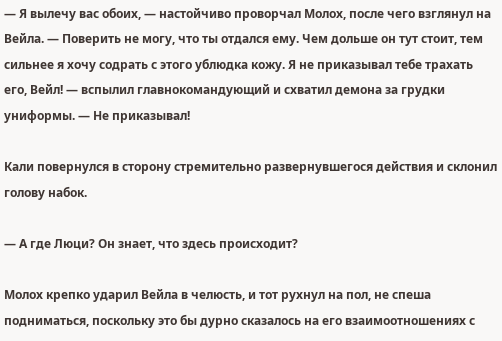— Я вылечу вас обоих, — настойчиво проворчал Молох, после чего взглянул на Вейла. — Поверить не могу, что ты отдался ему. Чем дольше он тут стоит, тем сильнее я хочу содрать с этого ублюдка кожу. Я не приказывал тебе трахать его, Вейл! — вспылил главнокомандующий и схватил демона за грудки униформы. — Не приказывал!

Кали повернулся в сторону стремительно развернувшегося действия и склонил голову набок.

— А где Люци? Он знает, что здесь происходит?

Молох крепко ударил Вейла в челюсть, и тот рухнул на пол, не спеша подниматься, поскольку это бы дурно сказалось на его взаимоотношениях с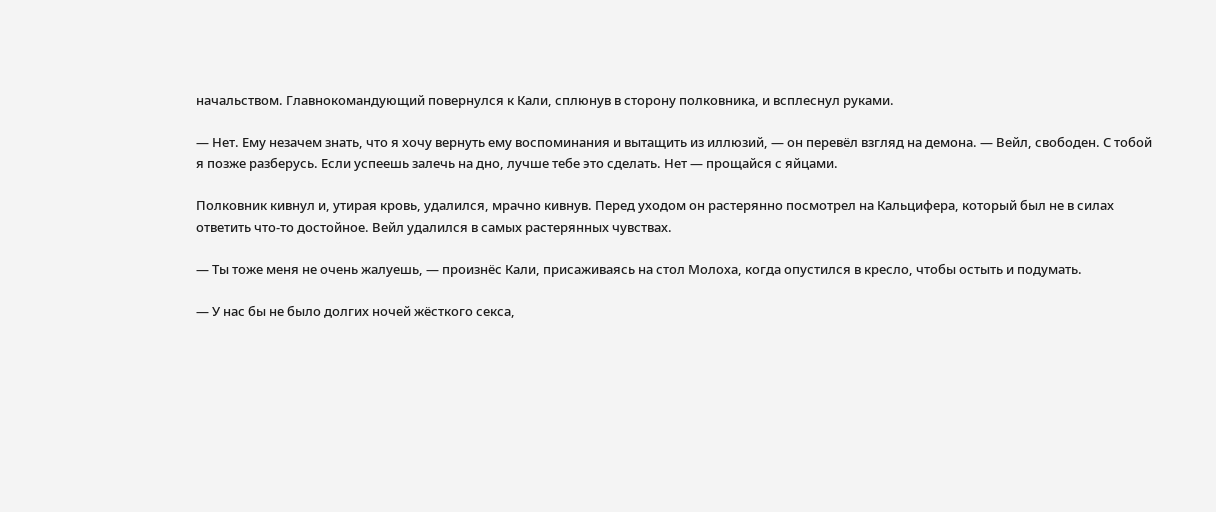начальством. Главнокомандующий повернулся к Кали, сплюнув в сторону полковника, и всплеснул руками.

— Нет. Ему незачем знать, что я хочу вернуть ему воспоминания и вытащить из иллюзий, — он перевёл взгляд на демона. — Вейл, свободен. С тобой я позже разберусь. Если успеешь залечь на дно, лучше тебе это сделать. Нет — прощайся с яйцами.

Полковник кивнул и, утирая кровь, удалился, мрачно кивнув. Перед уходом он растерянно посмотрел на Кальцифера, который был не в силах ответить что-то достойное. Вейл удалился в самых растерянных чувствах.

— Ты тоже меня не очень жалуешь, — произнёс Кали, присаживаясь на стол Молоха, когда опустился в кресло, чтобы остыть и подумать.

— У нас бы не было долгих ночей жёсткого секса,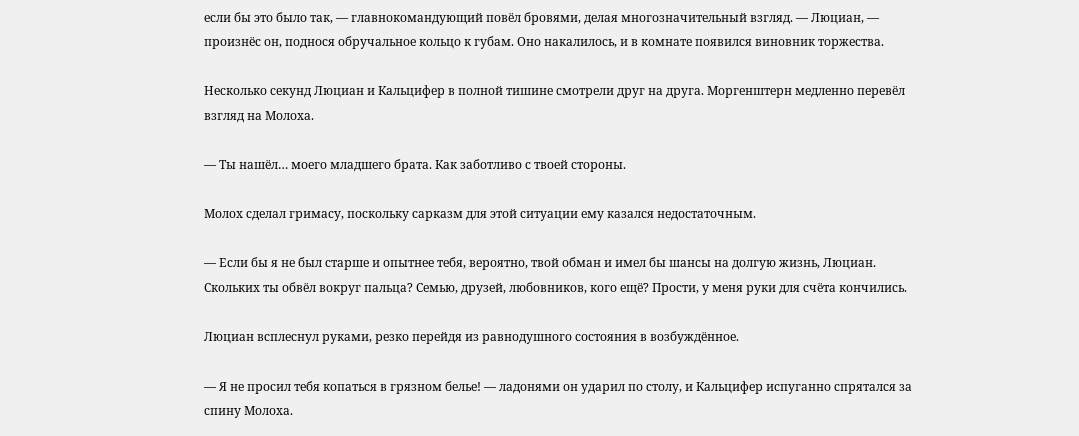если бы это было так, — главнокомандующий повёл бровями, делая многозначительный взгляд. — Люциан, — произнёс он, поднося обручальное кольцо к губам. Оно накалилось, и в комнате появился виновник торжества.

Несколько секунд Люциан и Кальцифер в полной тишине смотрели друг на друга. Моргенштерн медленно перевёл взгляд на Молоха.

— Ты нашёл… моего младшего брата. Как заботливо с твоей стороны.

Молох сделал гримасу, поскольку сарказм для этой ситуации ему казался недостаточным.

— Если бы я не был старше и опытнее тебя, вероятно, твой обман и имел бы шансы на долгую жизнь, Люциан. Скольких ты обвёл вокруг пальца? Семью, друзей, любовников, кого ещё? Прости, у меня руки для счёта кончились.

Люциан всплеснул руками, резко перейдя из равнодушного состояния в возбуждённое.

— Я не просил тебя копаться в грязном белье! — ладонями он ударил по столу, и Кальцифер испуганно спрятался за спину Молоха.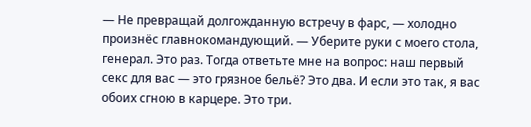— Не превращай долгожданную встречу в фарс, — холодно произнёс главнокомандующий. — Уберите руки с моего стола, генерал. Это раз. Тогда ответьте мне на вопрос: наш первый секс для вас — это грязное бельё? Это два. И если это так, я вас обоих сгною в карцере. Это три.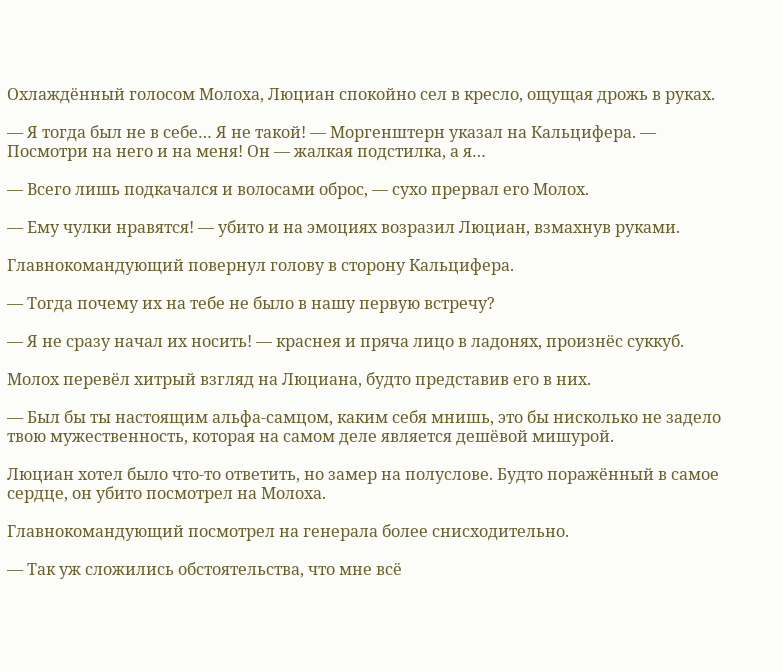Охлаждённый голосом Молоха, Люциан спокойно сел в кресло, ощущая дрожь в руках.

— Я тогда был не в себе… Я не такой! — Моргенштерн указал на Кальцифера. — Посмотри на него и на меня! Он — жалкая подстилка, а я…

— Всего лишь подкачался и волосами оброс, — сухо прервал его Молох.

— Ему чулки нравятся! — убито и на эмоциях возразил Люциан, взмахнув руками.

Главнокомандующий повернул голову в сторону Кальцифера.

— Тогда почему их на тебе не было в нашу первую встречу?

— Я не сразу начал их носить! — краснея и пряча лицо в ладонях, произнёс суккуб.

Молох перевёл хитрый взгляд на Люциана, будто представив его в них.

— Был бы ты настоящим альфа-самцом, каким себя мнишь, это бы нисколько не задело твою мужественность, которая на самом деле является дешёвой мишурой.

Люциан хотел было что-то ответить, но замер на полуслове. Будто поражённый в самое сердце, он убито посмотрел на Молоха.

Главнокомандующий посмотрел на генерала более снисходительно.

— Так уж сложились обстоятельства, что мне всё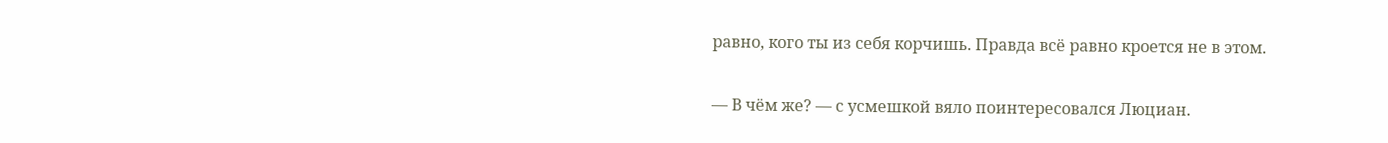равно, кого ты из себя корчишь. Правда всё равно кроется не в этом.

— В чём же? — с усмешкой вяло поинтересовался Люциан.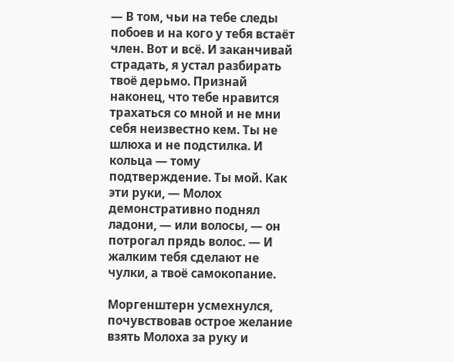— В том, чьи на тебе следы побоев и на кого у тебя встаёт член. Вот и всё. И заканчивай страдать, я устал разбирать твоё дерьмо. Признай наконец, что тебе нравится трахаться со мной и не мни себя неизвестно кем. Ты не шлюха и не подстилка. И кольца — тому подтверждение. Ты мой. Как эти руки, — Молох демонстративно поднял ладони, — или волосы, — он потрогал прядь волос. — И жалким тебя сделают не чулки, а твоё самокопание.

Моргенштерн усмехнулся, почувствовав острое желание взять Молоха за руку и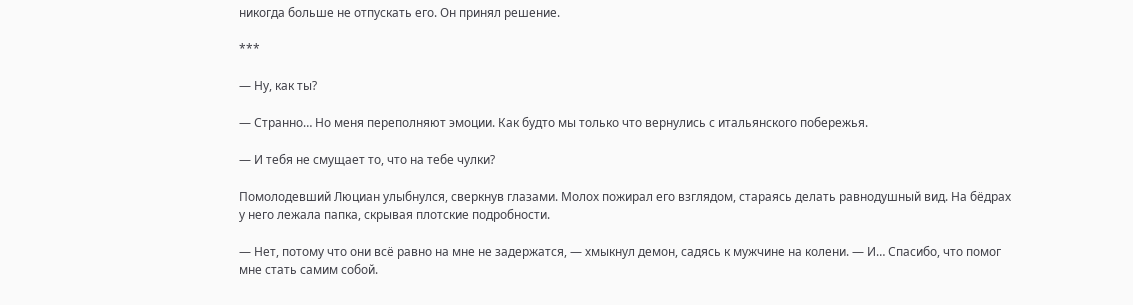никогда больше не отпускать его. Он принял решение.

***

— Ну, как ты?

— Странно… Но меня переполняют эмоции. Как будто мы только что вернулись с итальянского побережья.

— И тебя не смущает то, что на тебе чулки?

Помолодевший Люциан улыбнулся, сверкнув глазами. Молох пожирал его взглядом, стараясь делать равнодушный вид. На бёдрах у него лежала папка, скрывая плотские подробности.

— Нет, потому что они всё равно на мне не задержатся, — хмыкнул демон, садясь к мужчине на колени. — И… Спасибо, что помог мне стать самим собой.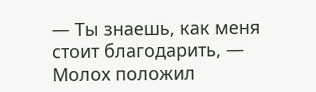— Ты знаешь, как меня стоит благодарить, — Молох положил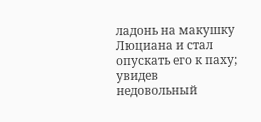ладонь на макушку Люциана и стал опускать его к паху; увидев недовольный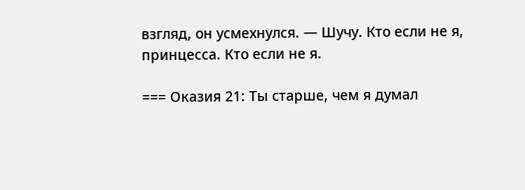взгляд, он усмехнулся. — Шучу. Кто если не я, принцесса. Кто если не я.

=== Оказия 21: Ты старше, чем я думал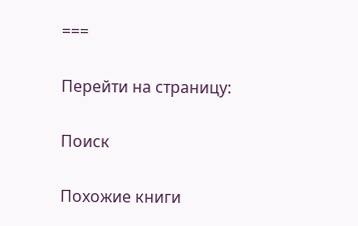===

Перейти на страницу:

Поиск

Похожие книги